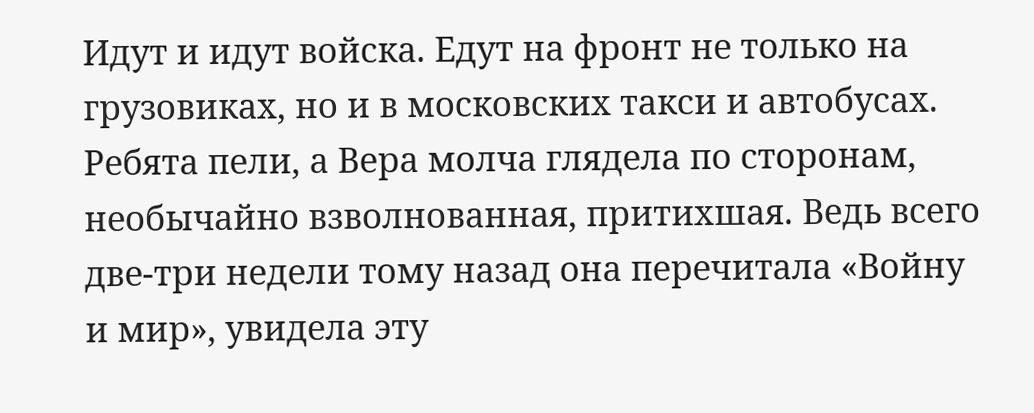Идут и идут войска. Едут на фронт не только на грузовиках, но и в московских такси и автобусах.
Ребята пели, а Вера молча глядела по сторонам, необычайно взволнованная, притихшая. Ведь всего две-три недели тому назад она перечитала «Войну и мир», увидела эту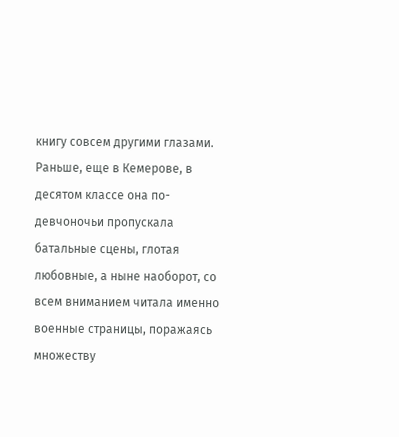книгу совсем другими глазами. Раньше, еще в Кемерове, в десятом классе она по-девчоночьи пропускала батальные сцены, глотая любовные, а ныне наоборот, со всем вниманием читала именно военные страницы, поражаясь множеству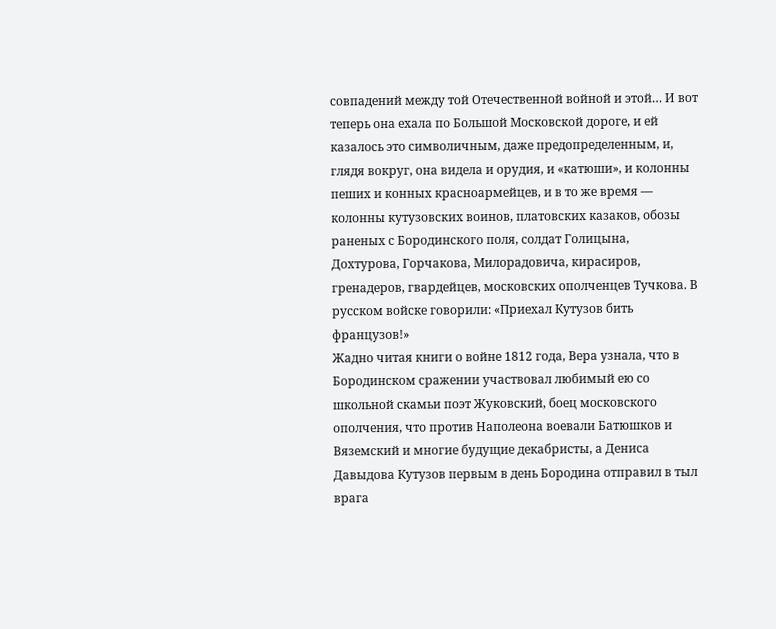совпадений между той Отечественной войной и этой… И вот теперь она ехала по Большой Московской дороге, и ей казалось это символичным, даже предопределенным, и, глядя вокруг, она видела и орудия, и «катюши», и колонны пеших и конных красноармейцев, и в то же время — колонны кутузовских воинов, платовских казаков, обозы раненых с Бородинского поля, солдат Голицына, Дохтурова, Горчакова, Милорадовича, кирасиров, гренадеров, гвардейцев, московских ополченцев Тучкова. В русском войске говорили: «Приехал Кутузов бить французов!»
Жадно читая книги о войне 1812 года, Вера узнала, что в Бородинском сражении участвовал любимый ею со школьной скамьи поэт Жуковский, боец московского ополчения, что против Наполеона воевали Батюшков и Вяземский и многие будущие декабристы, а Дениса Давыдова Кутузов первым в день Бородина отправил в тыл врага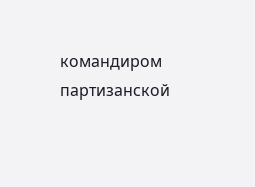командиром партизанской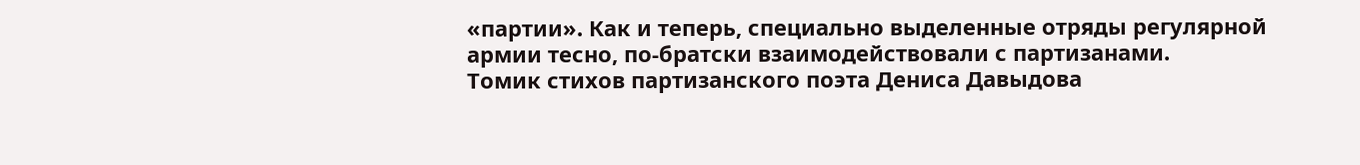«партии». Как и теперь, специально выделенные отряды регулярной армии тесно, по-братски взаимодействовали с партизанами.
Томик стихов партизанского поэта Дениса Давыдова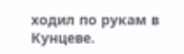ходил по рукам в Кунцеве.